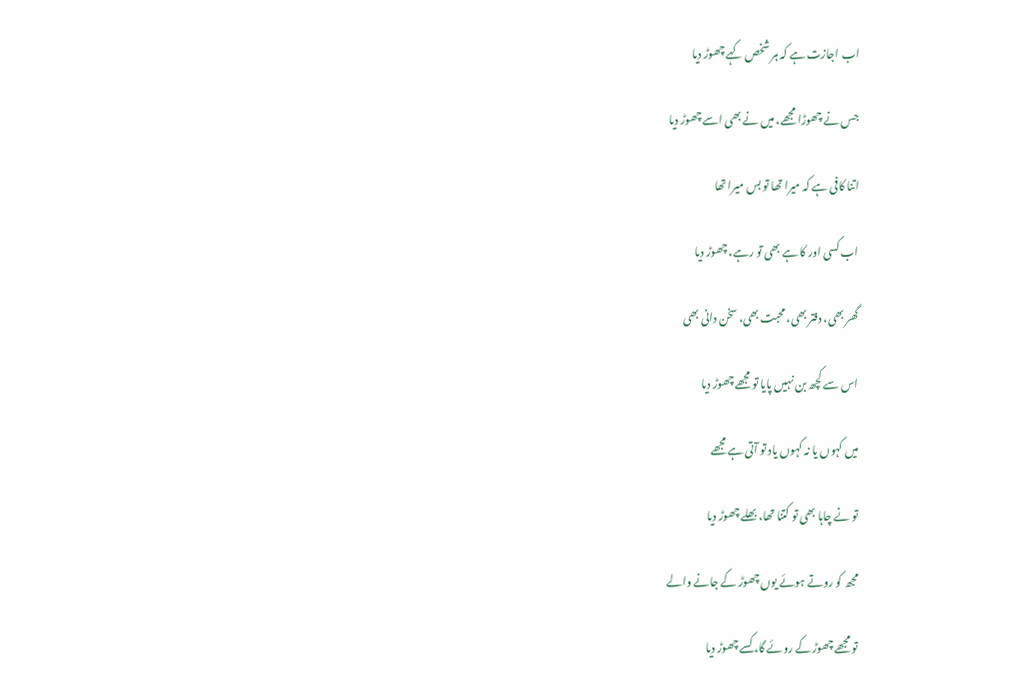اب اجازت ہے کہ ہر شخص کہے چھوڑ دیا

جس نے چھوڑا مجھے، میں نے بھی اسے چھوڑ دیا

اتنا کافی ہے کہ میرا تھا تو بس میرا تھا

اب کسی اور کا ہے بھی تو رہے، چھوڑ دیا

گھر بھی، دفتر بھی، محبت بھی، سخن دانی بھی

اس سے کچھ بن نہیں پایا تو مجھے چھوڑ دیا

میں کہوں یا نہ کہوں یاد تو آتی ہے مجھے

تو نے چاہا بھی تو کتنا تھا، بھلے چھوڑ دیا

مجھ کو روتے ہوئے یوں چھوڑ کے جانے والے

تو مجھے چھوڑ کے روئے گا، کسے چھوڑ دیا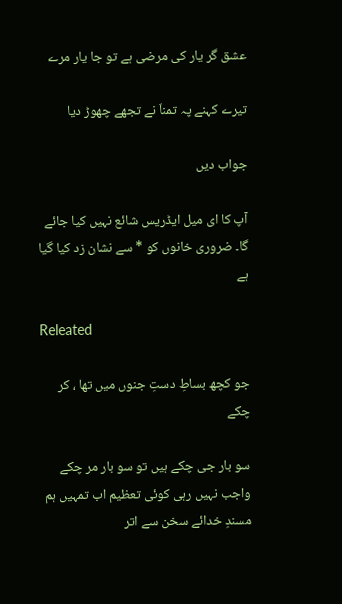عشق گر یار کی مرضی ہے تو جا یار مرے

تیرے کہنے پہ تمناّ نے تجھے چھوڑ دیا

جواب دیں

آپ کا ای میل ایڈریس شائع نہیں کیا جائے گا۔ ضروری خانوں کو * سے نشان زد کیا گیا ہے

Releated

جو کچھ بساطِ دستِ جنوں میں تھا ، کر چکے

سو بار جی چکے ہیں تو سو بار مر چکے واجب نہیں رہی کوئی تعظیم اب تمہیں ہم مسندِ خدائے سخن سے اتر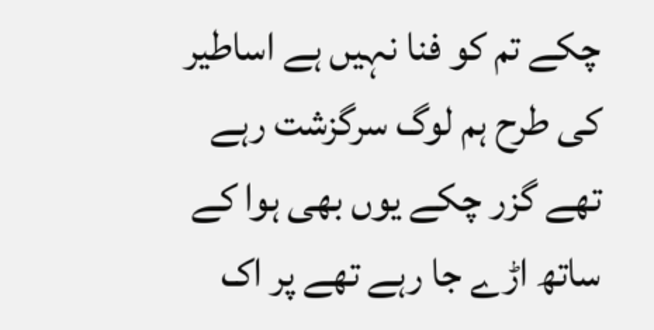چکے تم کو فنا نہیں ہے اساطیر کی طرح ہم لوگ سرگزشت رہے تھے گزر چکے یوں بھی ہوا کے ساتھ اڑے جا رہے تھے پر اک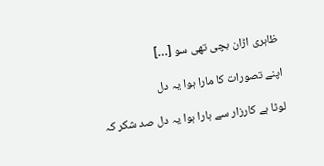ظاہری اڑان بچی تھی سو […]

اپنے تصورات کا مارا ہوا یہ دل

لوٹا ہے کارزار سے ہارا ہوا یہ دل صد شکر کہ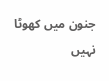جنون میں کھوٹا نہیں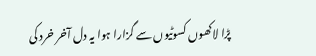پڑا لاکھوں کسوٹیوں سے گزارا ہوا یہ دل آخر خرد کی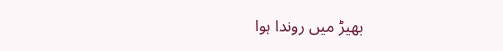بھیڑ میں روندا ہوا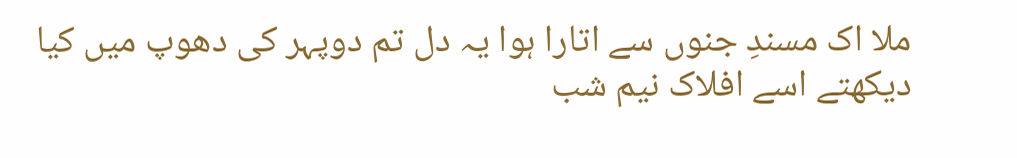ملا اک مسندِ جنوں سے اتارا ہوا یہ دل تم دوپہر کی دھوپ میں کیا دیکھتے اسے افلاک نیم شب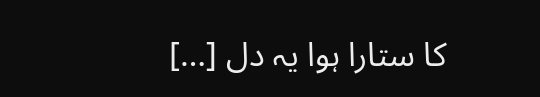کا ستارا ہوا یہ دل […]